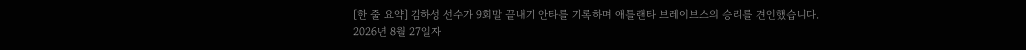[한 줄 요약] 김하성 선수가 9회말 끝내기 안타를 기록하며 애틀랜타 브레이브스의 승리를 견인했습니다.
2026년 8월 27일자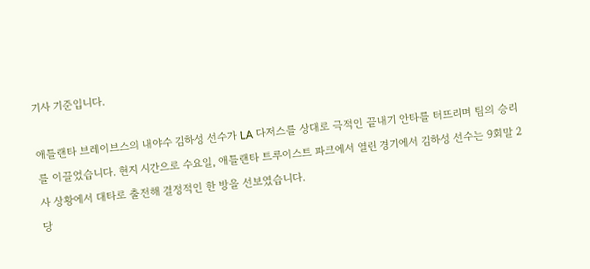기사 기준입니다.

애틀랜타 브레이브스의 내야수 김하성 선수가 LA 다저스를 상대로 극적인 끝내기 안타를 터뜨리며 팀의 승리를 이끌었습니다. 현지 시간으로 수요일, 애틀랜타 트루이스트 파크에서 열린 경기에서 김하성 선수는 9회말 2사 상황에서 대타로 출전해 결정적인 한 방을 선보였습니다.
당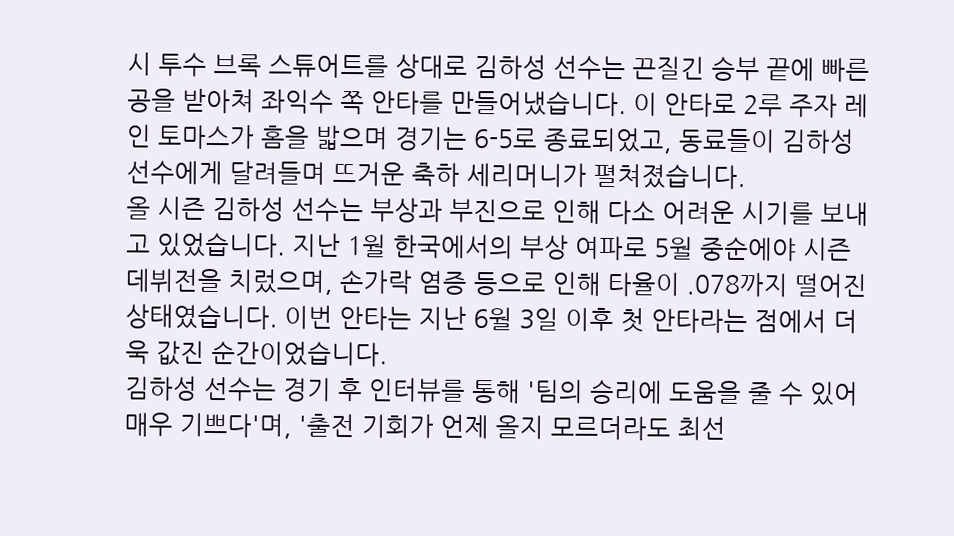시 투수 브록 스튜어트를 상대로 김하성 선수는 끈질긴 승부 끝에 빠른 공을 받아쳐 좌익수 쪽 안타를 만들어냈습니다. 이 안타로 2루 주자 레인 토마스가 홈을 밟으며 경기는 6-5로 종료되었고, 동료들이 김하성 선수에게 달려들며 뜨거운 축하 세리머니가 펼쳐졌습니다.
올 시즌 김하성 선수는 부상과 부진으로 인해 다소 어려운 시기를 보내고 있었습니다. 지난 1월 한국에서의 부상 여파로 5월 중순에야 시즌 데뷔전을 치렀으며, 손가락 염증 등으로 인해 타율이 .078까지 떨어진 상태였습니다. 이번 안타는 지난 6월 3일 이후 첫 안타라는 점에서 더욱 값진 순간이었습니다.
김하성 선수는 경기 후 인터뷰를 통해 '팀의 승리에 도움을 줄 수 있어 매우 기쁘다'며, '출전 기회가 언제 올지 모르더라도 최선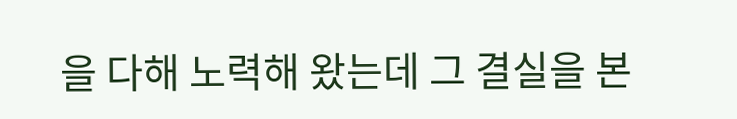을 다해 노력해 왔는데 그 결실을 본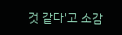것 같다'고 소감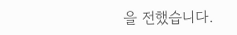을 전했습니다.